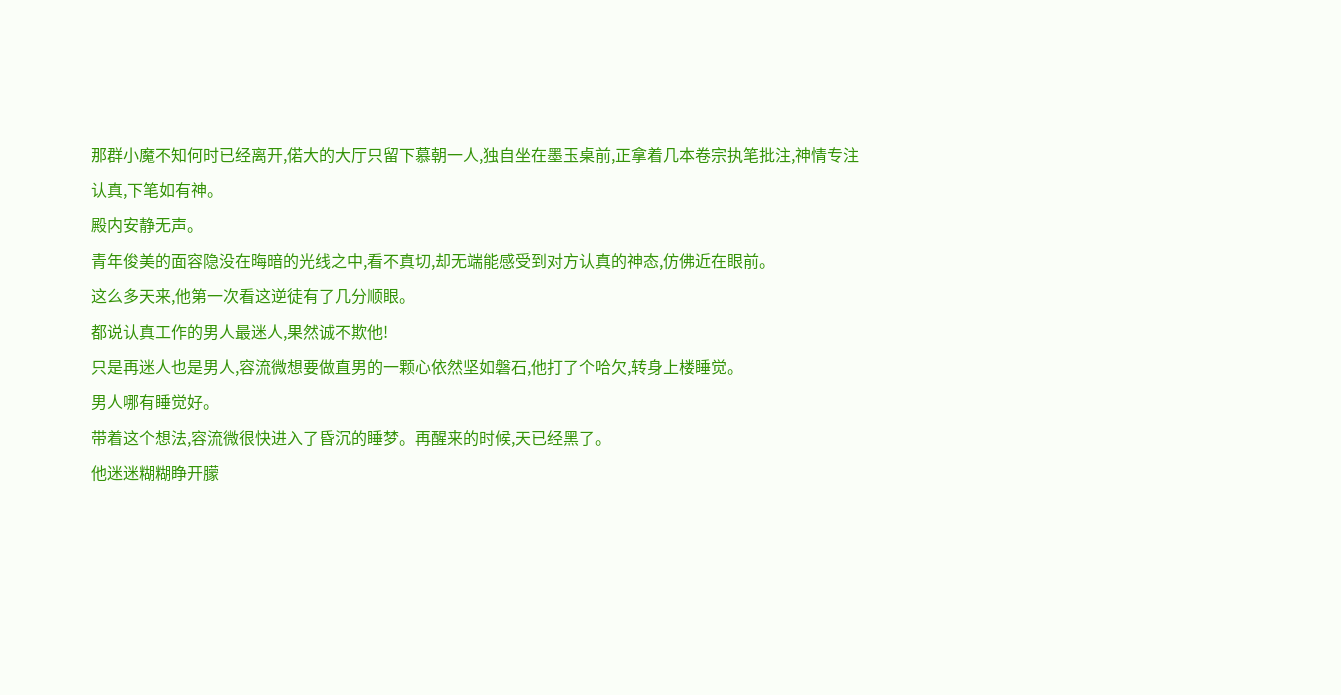那群小魔不知何时已经离开,偌大的大厅只留下慕朝一人,独自坐在墨玉桌前,正拿着几本卷宗执笔批注,神情专注认真,下笔如有神。
殿内安静无声。
青年俊美的面容隐没在晦暗的光线之中,看不真切,却无端能感受到对方认真的神态,仿佛近在眼前。
这么多天来,他第一次看这逆徒有了几分顺眼。
都说认真工作的男人最迷人,果然诚不欺他!
只是再迷人也是男人,容流微想要做直男的一颗心依然坚如磐石,他打了个哈欠,转身上楼睡觉。
男人哪有睡觉好。
带着这个想法,容流微很快进入了昏沉的睡梦。再醒来的时候,天已经黑了。
他迷迷糊糊睁开朦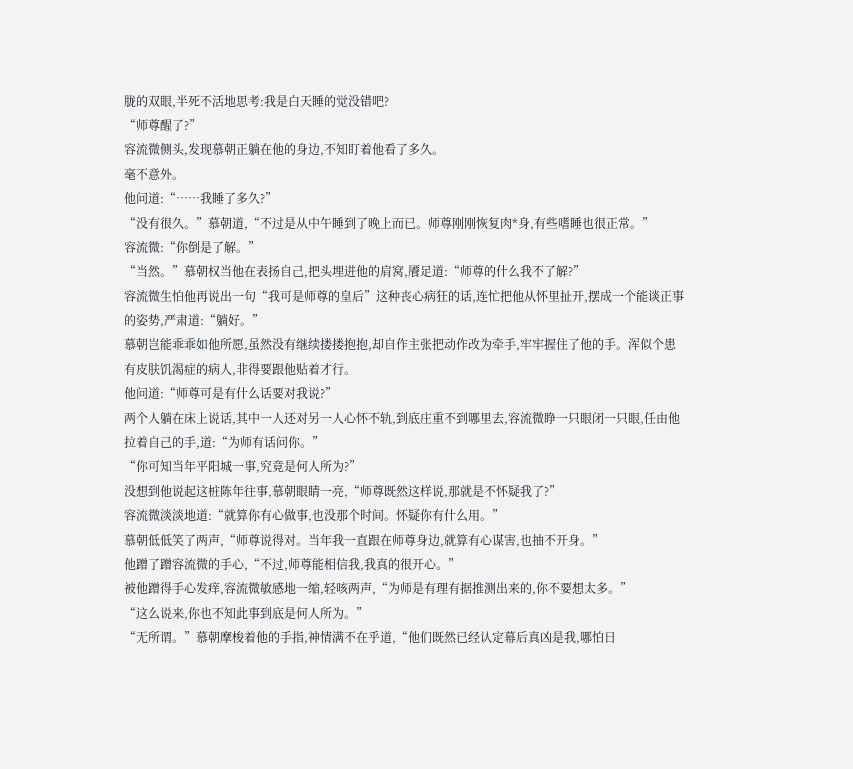胧的双眼,半死不活地思考:我是白天睡的觉没错吧?
“师尊醒了?”
容流微侧头,发现慕朝正躺在他的身边,不知盯着他看了多久。
毫不意外。
他问道:“……我睡了多久?”
“没有很久。”慕朝道,“不过是从中午睡到了晚上而已。师尊刚刚恢复肉*身,有些嗜睡也很正常。”
容流微:“你倒是了解。”
“当然。”慕朝权当他在表扬自己,把头埋进他的肩窝,餍足道:“师尊的什么我不了解?”
容流微生怕他再说出一句“我可是师尊的皇后”这种丧心病狂的话,连忙把他从怀里扯开,摆成一个能谈正事的姿势,严肃道:“躺好。”
慕朝岂能乖乖如他所愿,虽然没有继续搂搂抱抱,却自作主张把动作改为牵手,牢牢握住了他的手。浑似个患有皮肤饥渴症的病人,非得要跟他贴着才行。
他问道:“师尊可是有什么话要对我说?”
两个人躺在床上说话,其中一人还对另一人心怀不轨,到底庄重不到哪里去,容流微睁一只眼闭一只眼,任由他拉着自己的手,道:“为师有话问你。”
“你可知当年平阳城一事,究竟是何人所为?”
没想到他说起这桩陈年往事,慕朝眼睛一亮,“师尊既然这样说,那就是不怀疑我了?”
容流微淡淡地道:“就算你有心做事,也没那个时间。怀疑你有什么用。”
慕朝低低笑了两声,“师尊说得对。当年我一直跟在师尊身边,就算有心谋害,也抽不开身。”
他蹭了蹭容流微的手心,“不过,师尊能相信我,我真的很开心。”
被他蹭得手心发痒,容流微敏感地一缩,轻咳两声,“为师是有理有据推测出来的,你不要想太多。”
“这么说来,你也不知此事到底是何人所为。”
“无所谓。”慕朝摩梭着他的手指,神情满不在乎道,“他们既然已经认定幕后真凶是我,哪怕日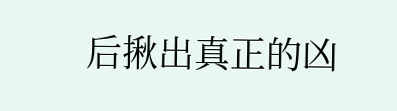后揪出真正的凶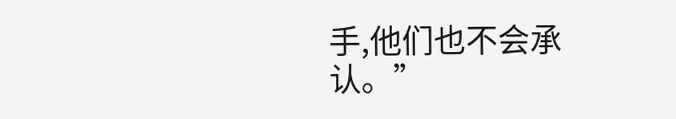手,他们也不会承认。”